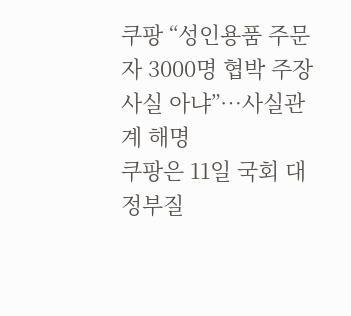쿠팡 “성인용품 주문자 3000명 협박 주장 사실 아냐”…사실관계 해명
쿠팡은 11일 국회 대정부질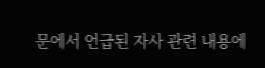문에서 언급된 자사 관련 내용에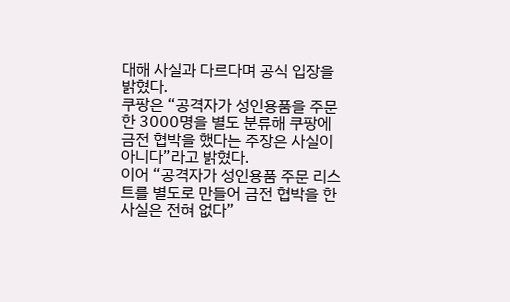대해 사실과 다르다며 공식 입장을 밝혔다.
쿠팡은 “공격자가 성인용품을 주문한 3000명을 별도 분류해 쿠팡에 금전 협박을 했다는 주장은 사실이 아니다”라고 밝혔다.
이어 “공격자가 성인용품 주문 리스트를 별도로 만들어 금전 협박을 한 사실은 전혀 없다”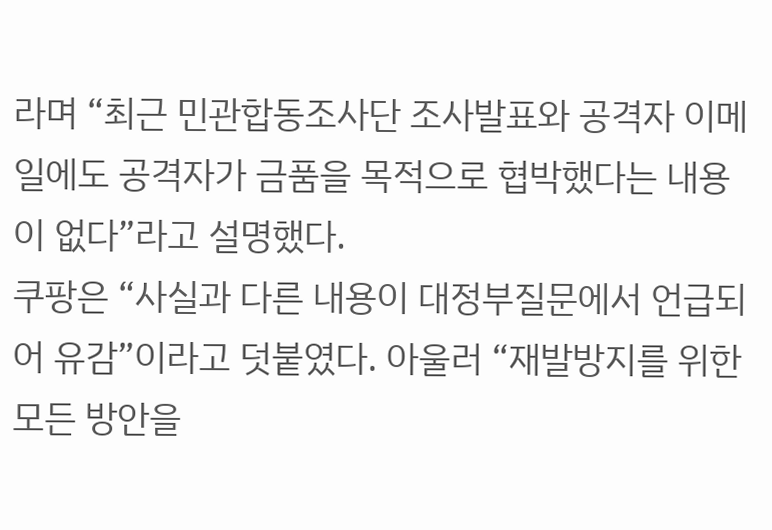라며 “최근 민관합동조사단 조사발표와 공격자 이메일에도 공격자가 금품을 목적으로 협박했다는 내용이 없다”라고 설명했다.
쿠팡은 “사실과 다른 내용이 대정부질문에서 언급되어 유감”이라고 덧붙였다. 아울러 “재발방지를 위한 모든 방안을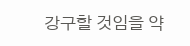강구할 것임을 약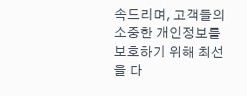속드리며, 고객들의 소중한 개인정보를 보호하기 위해 최선을 다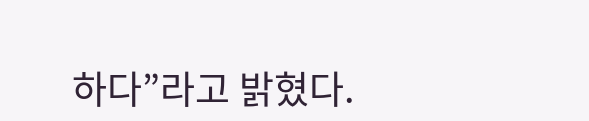하다”라고 밝혔다.